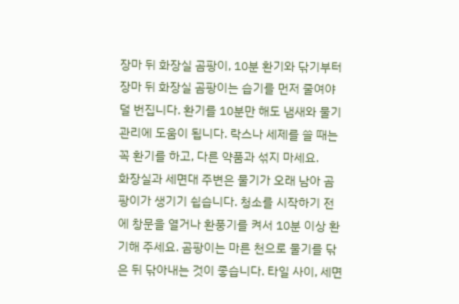장마 뒤 화장실 곰팡이, 10분 환기와 닦기부터
장마 뒤 화장실 곰팡이는 습기를 먼저 줄여야 덜 번집니다. 환기를 10분만 해도 냄새와 물기 관리에 도움이 됩니다. 락스나 세제를 쓸 때는 꼭 환기를 하고, 다른 약품과 섞지 마세요.
화장실과 세면대 주변은 물기가 오래 남아 곰팡이가 생기기 쉽습니다. 청소를 시작하기 전에 창문을 열거나 환풍기를 켜서 10분 이상 환기해 주세요. 곰팡이는 마른 천으로 물기를 닦은 뒤 닦아내는 것이 좋습니다. 타일 사이, 세면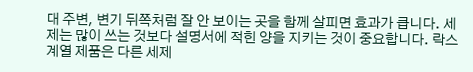대 주변, 변기 뒤쪽처럼 잘 안 보이는 곳을 함께 살피면 효과가 큽니다. 세제는 많이 쓰는 것보다 설명서에 적힌 양을 지키는 것이 중요합니다. 락스 계열 제품은 다른 세제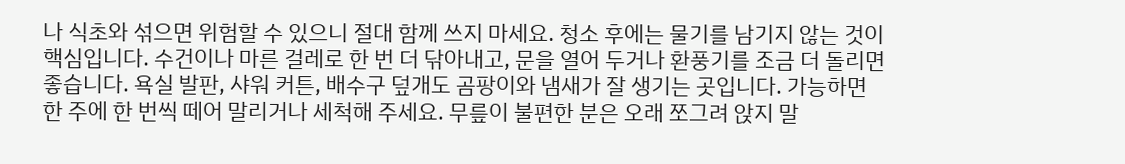나 식초와 섞으면 위험할 수 있으니 절대 함께 쓰지 마세요. 청소 후에는 물기를 남기지 않는 것이 핵심입니다. 수건이나 마른 걸레로 한 번 더 닦아내고, 문을 열어 두거나 환풍기를 조금 더 돌리면 좋습니다. 욕실 발판, 샤워 커튼, 배수구 덮개도 곰팡이와 냄새가 잘 생기는 곳입니다. 가능하면 한 주에 한 번씩 떼어 말리거나 세척해 주세요. 무릎이 불편한 분은 오래 쪼그려 앉지 말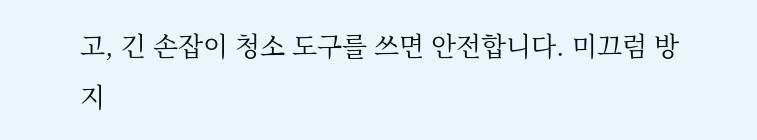고, 긴 손잡이 청소 도구를 쓰면 안전합니다. 미끄럼 방지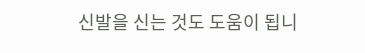신발을 신는 것도 도움이 됩니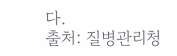다.
출처: 질병관리청